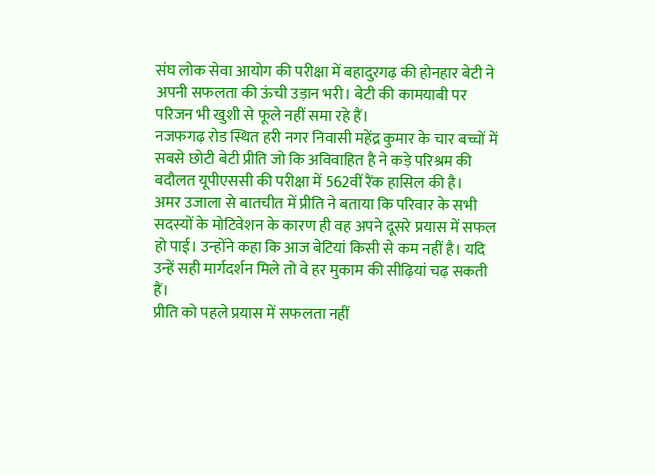संघ लोक सेवा आयोग की परीक्षा में बहादुरगढ़ की होनहार बेटी ने अपनी सफलता की ऊंची उड़ान भरी। बेटी की कामयाबी पर परिजन भी खुशी से फूले नहीं समा रहे हैं।
नजफगढ़ रोड स्थित हरी नगर निवासी महेंद्र कुमार के चार बच्चों में सबसे छोटी बेटी प्रीति जो कि अविवाहित है ने कड़े परिश्रम की बदौलत यूपीएससी की परीक्षा में 562वीं रैंक हासिल की है।
अमर उजाला से बातचीत में प्रीति ने बताया कि परिवार के सभी सदस्यों के मोटिवेशन के कारण ही वह अपने दूसरे प्रयास में सफल हो पाई। उन्होंने कहा कि आज बेटियां किसी से कम नहीं है। यदि उन्हें सही मार्गदर्शन मिले तो वे हर मुकाम की सीढ़ियां चढ़ सकती हैं।
प्रीति को पहले प्रयास में सफलता नहीं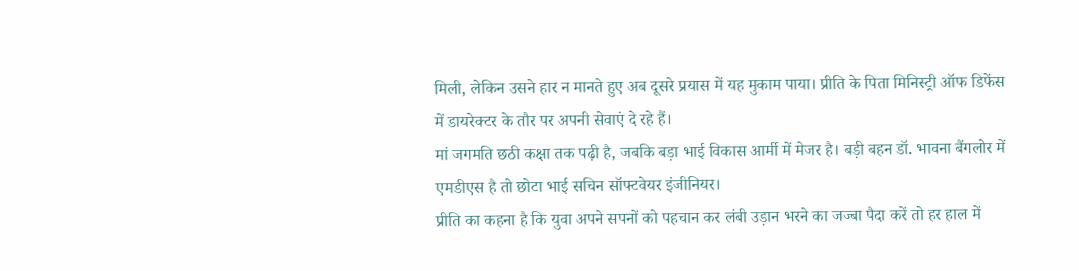मिली, लेकिन उसने हार न मानते हुए अब दूसरे प्रयास में यह मुकाम पाया। प्रीति के पिता मिनिस्ट्री ऑफ डिफेंस में डायरेक्टर के तौर पर अपनी सेवाएं दे रहे हैं।
मां जगमति छठी कक्षा तक पढ़ी है, जबकि बड़ा भाई विकास आर्मी में मेजर है। बड़ी बहन डॉ. भावना बैंगलोर में एमडीएस है तो छोटा भाई सचिन सॉफ्टवेयर इंजीनियर।
प्रीति का कहना है कि युवा अपने सपनों को पहचान कर लंबी उड़ान भरने का जज्बा पैदा करें तो हर हाल में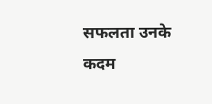सफलता उनके कदम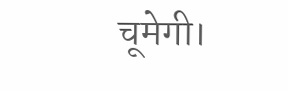चूमेगी।